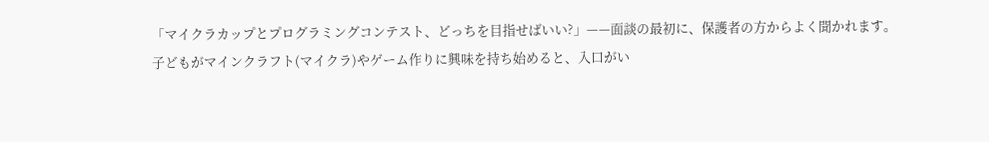「マイクラカップとプログラミングコンテスト、どっちを目指せばいい?」——面談の最初に、保護者の方からよく聞かれます。
子どもがマインクラフト(マイクラ)やゲーム作りに興味を持ち始めると、入口がい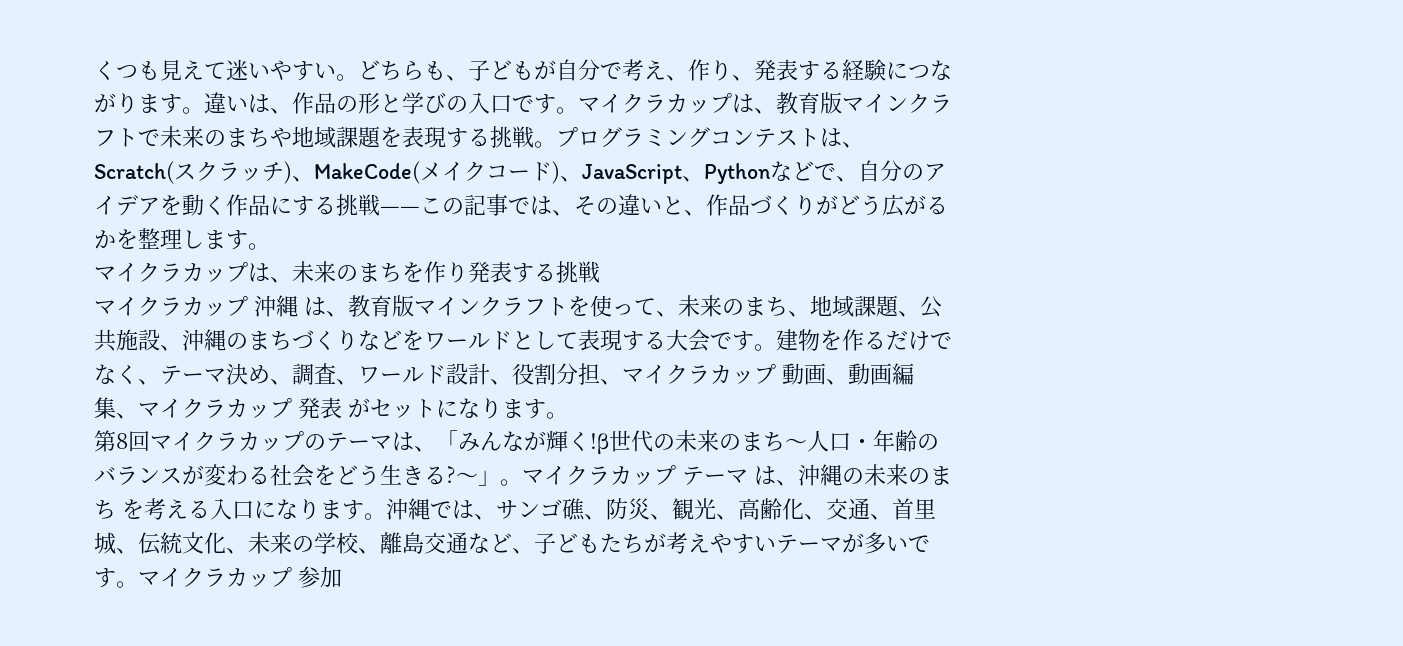くつも見えて迷いやすい。どちらも、子どもが自分で考え、作り、発表する経験につながります。違いは、作品の形と学びの入口です。マイクラカップは、教育版マインクラフトで未来のまちや地域課題を表現する挑戦。プログラミングコンテストは、Scratch(スクラッチ)、MakeCode(メイクコード)、JavaScript、Pythonなどで、自分のアイデアを動く作品にする挑戦——この記事では、その違いと、作品づくりがどう広がるかを整理します。
マイクラカップは、未来のまちを作り発表する挑戦
マイクラカップ 沖縄 は、教育版マインクラフトを使って、未来のまち、地域課題、公共施設、沖縄のまちづくりなどをワールドとして表現する大会です。建物を作るだけでなく、テーマ決め、調査、ワールド設計、役割分担、マイクラカップ 動画、動画編集、マイクラカップ 発表 がセットになります。
第8回マイクラカップのテーマは、「みんなが輝く!β世代の未来のまち〜人口・年齢のバランスが変わる社会をどう生きる?〜」。マイクラカップ テーマ は、沖縄の未来のまち を考える入口になります。沖縄では、サンゴ礁、防災、観光、高齢化、交通、首里城、伝統文化、未来の学校、離島交通など、子どもたちが考えやすいテーマが多いです。マイクラカップ 参加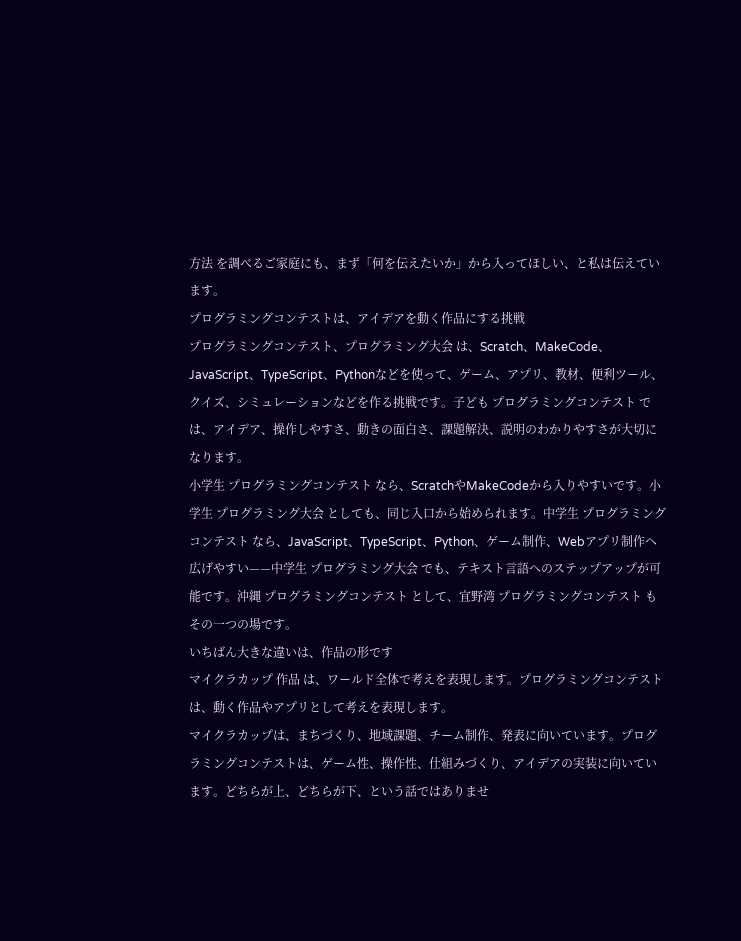方法 を調べるご家庭にも、まず「何を伝えたいか」から入ってほしい、と私は伝えています。
プログラミングコンテストは、アイデアを動く作品にする挑戦
プログラミングコンテスト、プログラミング大会 は、Scratch、MakeCode、JavaScript、TypeScript、Pythonなどを使って、ゲーム、アプリ、教材、便利ツール、クイズ、シミュレーションなどを作る挑戦です。子ども プログラミングコンテスト では、アイデア、操作しやすさ、動きの面白さ、課題解決、説明のわかりやすさが大切になります。
小学生 プログラミングコンテスト なら、ScratchやMakeCodeから入りやすいです。小学生 プログラミング大会 としても、同じ入口から始められます。中学生 プログラミングコンテスト なら、JavaScript、TypeScript、Python、ゲーム制作、Webアプリ制作へ広げやすい——中学生 プログラミング大会 でも、テキスト言語へのステップアップが可能です。沖縄 プログラミングコンテスト として、宜野湾 プログラミングコンテスト もその一つの場です。
いちばん大きな違いは、作品の形です
マイクラカップ 作品 は、ワールド全体で考えを表現します。プログラミングコンテストは、動く作品やアプリとして考えを表現します。
マイクラカップは、まちづくり、地域課題、チーム制作、発表に向いています。プログラミングコンテストは、ゲーム性、操作性、仕組みづくり、アイデアの実装に向いています。どちらが上、どちらが下、という話ではありませ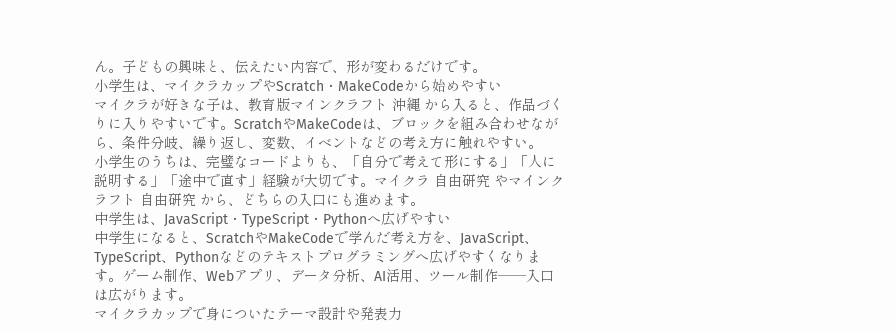ん。子どもの興味と、伝えたい内容で、形が変わるだけです。
小学生は、マイクラカップやScratch・MakeCodeから始めやすい
マイクラが好きな子は、教育版マインクラフト 沖縄 から入ると、作品づくりに入りやすいです。ScratchやMakeCodeは、ブロックを組み合わせながら、条件分岐、繰り返し、変数、イベントなどの考え方に触れやすい。
小学生のうちは、完璧なコードよりも、「自分で考えて形にする」「人に説明する」「途中で直す」経験が大切です。マイクラ 自由研究 やマインクラフト 自由研究 から、どちらの入口にも進めます。
中学生は、JavaScript・TypeScript・Pythonへ広げやすい
中学生になると、ScratchやMakeCodeで学んだ考え方を、JavaScript、TypeScript、Pythonなどのテキストプログラミングへ広げやすくなります。ゲーム制作、Webアプリ、データ分析、AI活用、ツール制作——入口は広がります。
マイクラカップで身についたテーマ設計や発表力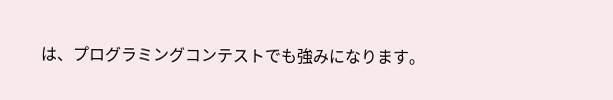は、プログラミングコンテストでも強みになります。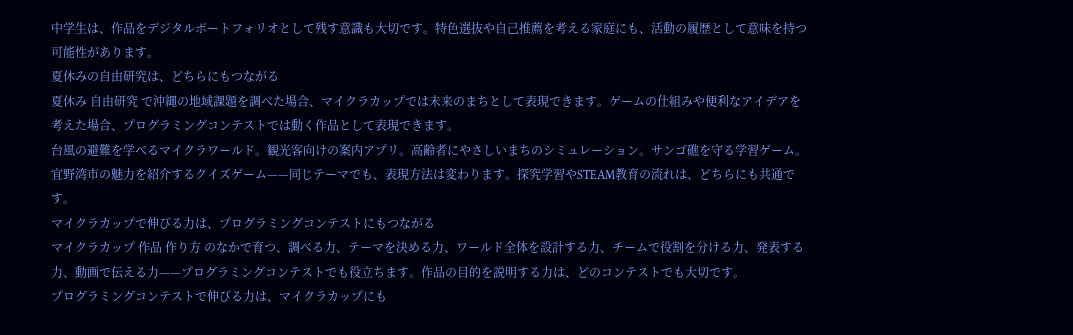中学生は、作品をデジタルポートフォリオとして残す意識も大切です。特色選抜や自己推薦を考える家庭にも、活動の履歴として意味を持つ可能性があります。
夏休みの自由研究は、どちらにもつながる
夏休み 自由研究 で沖縄の地域課題を調べた場合、マイクラカップでは未来のまちとして表現できます。ゲームの仕組みや便利なアイデアを考えた場合、プログラミングコンテストでは動く作品として表現できます。
台風の避難を学べるマイクラワールド。観光客向けの案内アプリ。高齢者にやさしいまちのシミュレーション。サンゴ礁を守る学習ゲーム。宜野湾市の魅力を紹介するクイズゲーム——同じテーマでも、表現方法は変わります。探究学習やSTEAM教育の流れは、どちらにも共通です。
マイクラカップで伸びる力は、プログラミングコンテストにもつながる
マイクラカップ 作品 作り方 のなかで育つ、調べる力、テーマを決める力、ワールド全体を設計する力、チームで役割を分ける力、発表する力、動画で伝える力——プログラミングコンテストでも役立ちます。作品の目的を説明する力は、どのコンテストでも大切です。
プログラミングコンテストで伸びる力は、マイクラカップにも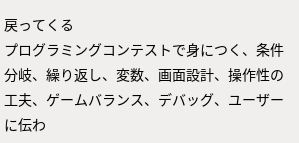戻ってくる
プログラミングコンテストで身につく、条件分岐、繰り返し、変数、画面設計、操作性の工夫、ゲームバランス、デバッグ、ユーザーに伝わ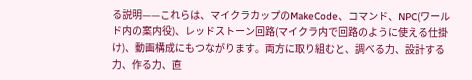る説明——これらは、マイクラカップのMakeCode、コマンド、NPC(ワールド内の案内役)、レッドストーン回路(マイクラ内で回路のように使える仕掛け)、動画構成にもつながります。両方に取り組むと、調べる力、設計する力、作る力、直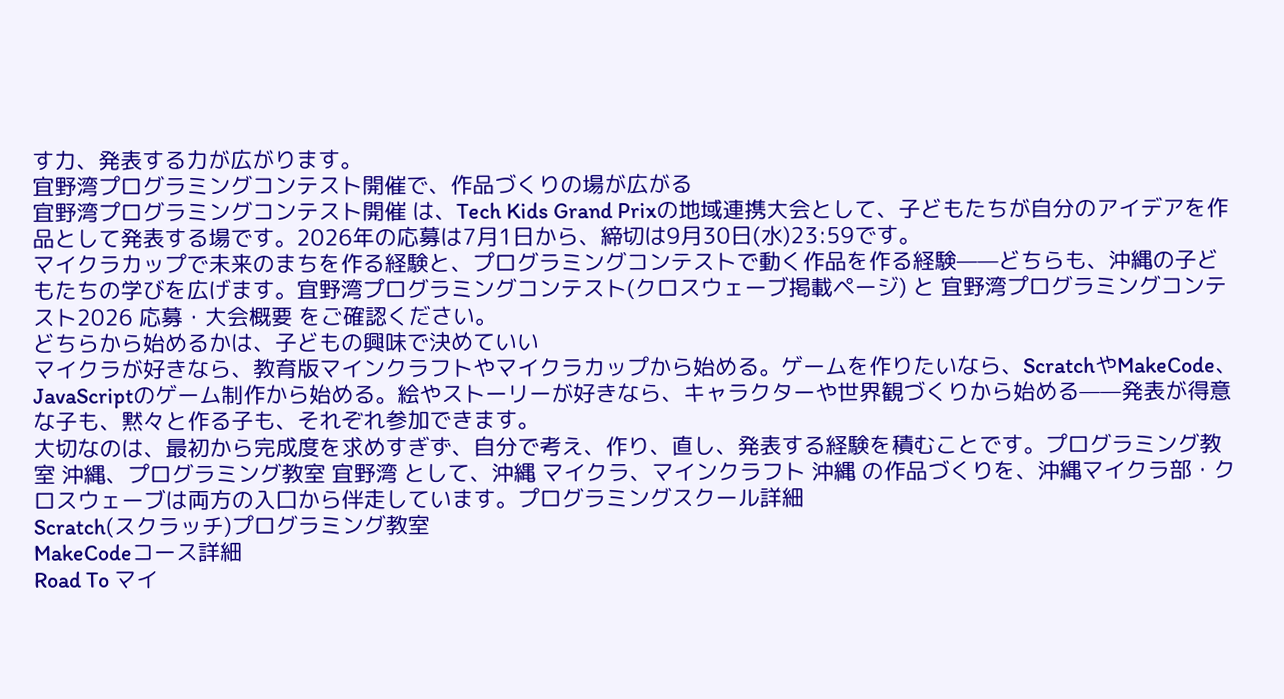す力、発表する力が広がります。
宜野湾プログラミングコンテスト開催で、作品づくりの場が広がる
宜野湾プログラミングコンテスト開催 は、Tech Kids Grand Prixの地域連携大会として、子どもたちが自分のアイデアを作品として発表する場です。2026年の応募は7月1日から、締切は9月30日(水)23:59です。
マイクラカップで未来のまちを作る経験と、プログラミングコンテストで動く作品を作る経験——どちらも、沖縄の子どもたちの学びを広げます。宜野湾プログラミングコンテスト(クロスウェーブ掲載ページ) と 宜野湾プログラミングコンテスト2026 応募・大会概要 をご確認ください。
どちらから始めるかは、子どもの興味で決めていい
マイクラが好きなら、教育版マインクラフトやマイクラカップから始める。ゲームを作りたいなら、ScratchやMakeCode、JavaScriptのゲーム制作から始める。絵やストーリーが好きなら、キャラクターや世界観づくりから始める——発表が得意な子も、黙々と作る子も、それぞれ参加できます。
大切なのは、最初から完成度を求めすぎず、自分で考え、作り、直し、発表する経験を積むことです。プログラミング教室 沖縄、プログラミング教室 宜野湾 として、沖縄 マイクラ、マインクラフト 沖縄 の作品づくりを、沖縄マイクラ部・クロスウェーブは両方の入口から伴走しています。プログラミングスクール詳細
Scratch(スクラッチ)プログラミング教室
MakeCodeコース詳細
Road To マイ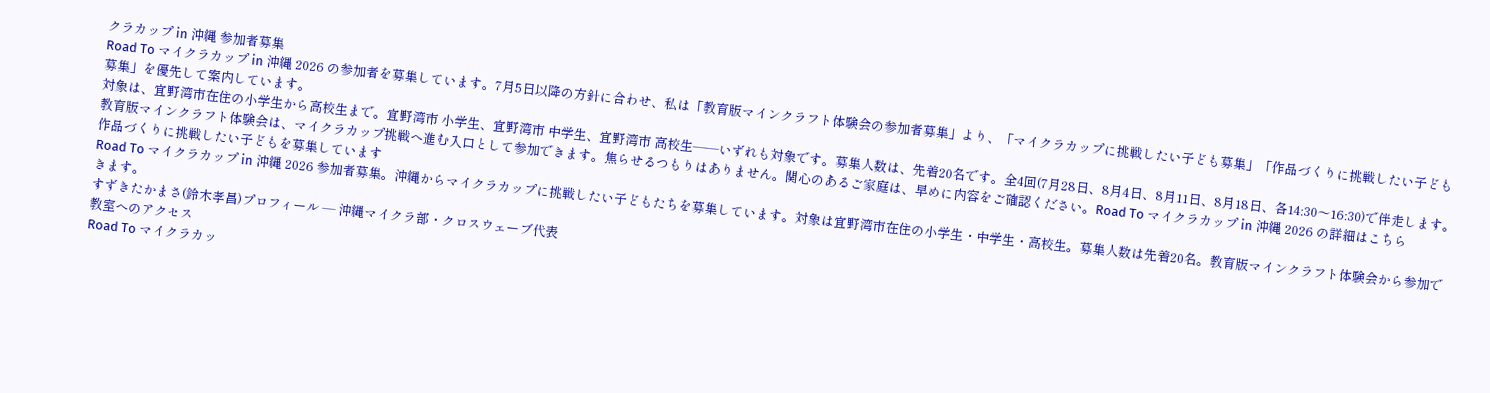クラカップ in 沖縄 参加者募集
Road To マイクラカップ in 沖縄 2026 の参加者を募集しています。7月5日以降の方針に合わせ、私は「教育版マインクラフト体験会の参加者募集」より、「マイクラカップに挑戦したい子ども募集」「作品づくりに挑戦したい子ども募集」を優先して案内しています。
対象は、宜野湾市在住の小学生から高校生まで。宜野湾市 小学生、宜野湾市 中学生、宜野湾市 高校生——いずれも対象です。募集人数は、先着20名です。全4回(7月28日、8月4日、8月11日、8月18日、各14:30〜16:30)で伴走します。教育版マインクラフト体験会は、マイクラカップ挑戦へ進む入口として参加できます。焦らせるつもりはありません。関心のあるご家庭は、早めに内容をご確認ください。Road To マイクラカップ in 沖縄 2026 の詳細はこちら
作品づくりに挑戦したい子どもを募集しています
Road To マイクラカップ in 沖縄 2026 参加者募集。沖縄からマイクラカップに挑戦したい子どもたちを募集しています。対象は宜野湾市在住の小学生・中学生・高校生。募集人数は先着20名。教育版マインクラフト体験会から参加できます。
すずきたかまさ(鈴木孝昌)プロフィール ― 沖縄マイクラ部・クロスウェーブ代表
教室へのアクセス
Road To マイクラカッ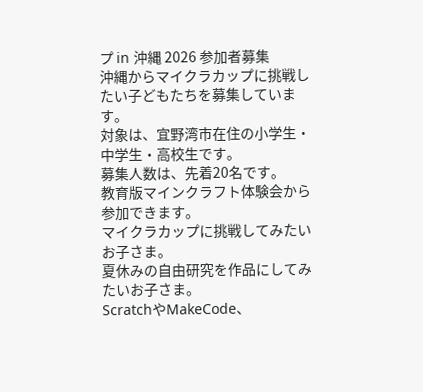プ in 沖縄 2026 参加者募集
沖縄からマイクラカップに挑戦したい子どもたちを募集しています。
対象は、宜野湾市在住の小学生・中学生・高校生です。
募集人数は、先着20名です。
教育版マインクラフト体験会から参加できます。
マイクラカップに挑戦してみたいお子さま。
夏休みの自由研究を作品にしてみたいお子さま。
ScratchやMakeCode、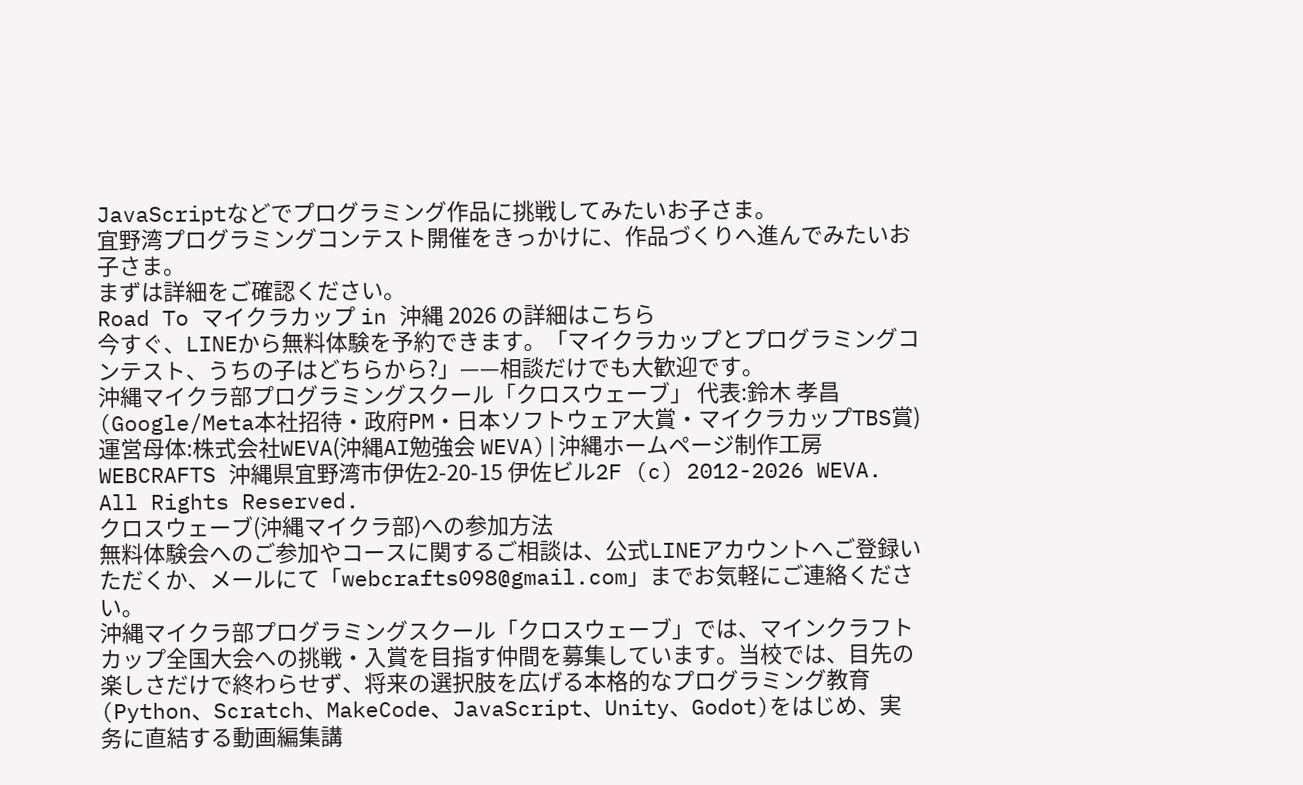JavaScriptなどでプログラミング作品に挑戦してみたいお子さま。
宜野湾プログラミングコンテスト開催をきっかけに、作品づくりへ進んでみたいお子さま。
まずは詳細をご確認ください。
Road To マイクラカップ in 沖縄 2026 の詳細はこちら
今すぐ、LINEから無料体験を予約できます。「マイクラカップとプログラミングコンテスト、うちの子はどちらから?」——相談だけでも大歓迎です。
沖縄マイクラ部プログラミングスクール「クロスウェーブ」 代表:鈴木 孝昌 (Google/Meta本社招待・政府PM・日本ソフトウェア大賞・マイクラカップTBS賞) 運営母体:株式会社WEVA(沖縄AI勉強会 WEVA)|沖縄ホームページ制作工房WEBCRAFTS 沖縄県宜野湾市伊佐2-20-15 伊佐ビル2F (c) 2012-2026 WEVA. All Rights Reserved.
クロスウェーブ(沖縄マイクラ部)への参加方法
無料体験会へのご参加やコースに関するご相談は、公式LINEアカウントへご登録いただくか、メールにて「webcrafts098@gmail.com」までお気軽にご連絡ください。
沖縄マイクラ部プログラミングスクール「クロスウェーブ」では、マインクラフトカップ全国大会への挑戦・入賞を目指す仲間を募集しています。当校では、目先の楽しさだけで終わらせず、将来の選択肢を広げる本格的なプログラミング教育(Python、Scratch、MakeCode、JavaScript、Unity、Godot)をはじめ、実务に直結する動画編集講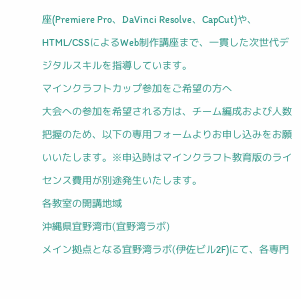座(Premiere Pro、DaVinci Resolve、CapCut)や、HTML/CSSによるWeb制作講座まで、一貫した次世代デジタルスキルを指導しています。
マインクラフトカップ参加をご希望の方へ
大会への参加を希望される方は、チーム編成および人数把握のため、以下の専用フォームよりお申し込みをお願いいたします。※申込時はマインクラフト教育版のライセンス費用が別途発生いたします。
各教室の開講地域
沖縄県宜野湾市(宜野湾ラボ)
メイン拠点となる宜野湾ラボ(伊佐ビル2F)にて、各専門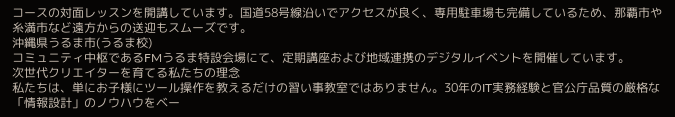コースの対面レッスンを開講しています。国道58号線沿いでアクセスが良く、専用駐車場も完備しているため、那覇市や糸満市など遠方からの送迎もスムーズです。
沖縄県うるま市(うるま校)
コミュニティ中枢であるFMうるま特設会場にて、定期講座および地域連携のデジタルイベントを開催しています。
次世代クリエイターを育てる私たちの理念
私たちは、単にお子様にツール操作を教えるだけの習い事教室ではありません。30年のIT実務経験と官公庁品質の厳格な「情報設計」のノウハウをベー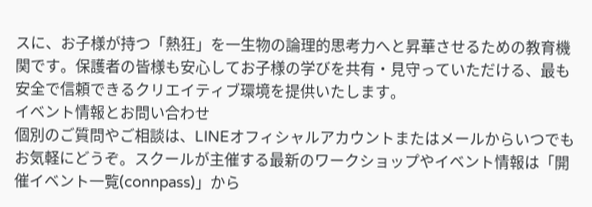スに、お子様が持つ「熱狂」を一生物の論理的思考力へと昇華させるための教育機関です。保護者の皆様も安心してお子様の学びを共有・見守っていただける、最も安全で信頼できるクリエイティブ環境を提供いたします。
イベント情報とお問い合わせ
個別のご質問やご相談は、LINEオフィシャルアカウントまたはメールからいつでもお気軽にどうぞ。スクールが主催する最新のワークショップやイベント情報は「開催イベント一覧(connpass)」から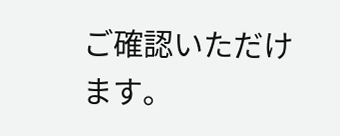ご確認いただけます。